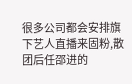很多公司都会安排旗下艺人直播来固粉,散团后任邵进的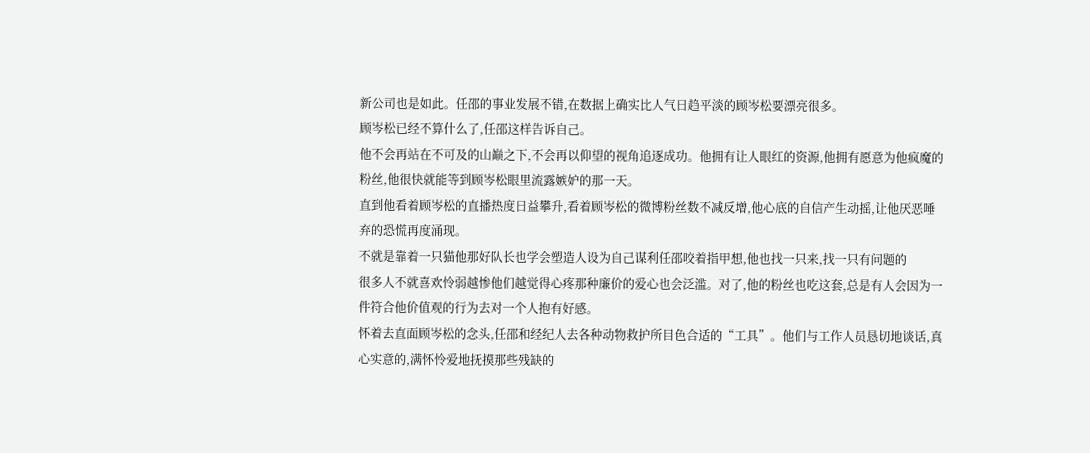新公司也是如此。任邵的事业发展不错,在数据上确实比人气日趋平淡的顾岑松要漂亮很多。
顾岑松已经不算什么了,任邵这样告诉自己。
他不会再站在不可及的山巅之下,不会再以仰望的视角追逐成功。他拥有让人眼红的资源,他拥有愿意为他疯魔的粉丝,他很快就能等到顾岑松眼里流露嫉妒的那一天。
直到他看着顾岑松的直播热度日益攀升,看着顾岑松的微博粉丝数不减反增,他心底的自信产生动摇,让他厌恶唾弃的恐慌再度涌现。
不就是靠着一只猫他那好队长也学会塑造人设为自己谋利任邵咬着指甲想,他也找一只来,找一只有问题的
很多人不就喜欢怜弱越惨他们越觉得心疼那种廉价的爱心也会泛滥。对了,他的粉丝也吃这套,总是有人会因为一件符合他价值观的行为去对一个人抱有好感。
怀着去直面顾岑松的念头,任邵和经纪人去各种动物救护所目色合适的“工具”。他们与工作人员恳切地谈话,真心实意的,满怀怜爱地抚摸那些残缺的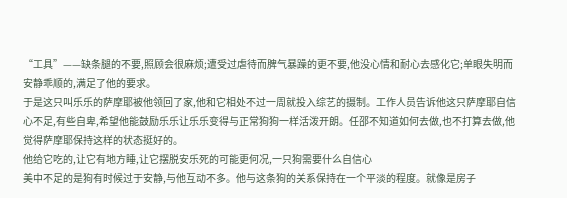“工具”——缺条腿的不要,照顾会很麻烦;遭受过虐待而脾气暴躁的更不要,他没心情和耐心去感化它;单眼失明而安静乖顺的,满足了他的要求。
于是这只叫乐乐的萨摩耶被他领回了家,他和它相处不过一周就投入综艺的摄制。工作人员告诉他这只萨摩耶自信心不足,有些自卑,希望他能鼓励乐乐让乐乐变得与正常狗狗一样活泼开朗。任邵不知道如何去做,也不打算去做,他觉得萨摩耶保持这样的状态挺好的。
他给它吃的,让它有地方睡,让它摆脱安乐死的可能更何况,一只狗需要什么自信心
美中不足的是狗有时候过于安静,与他互动不多。他与这条狗的关系保持在一个平淡的程度。就像是房子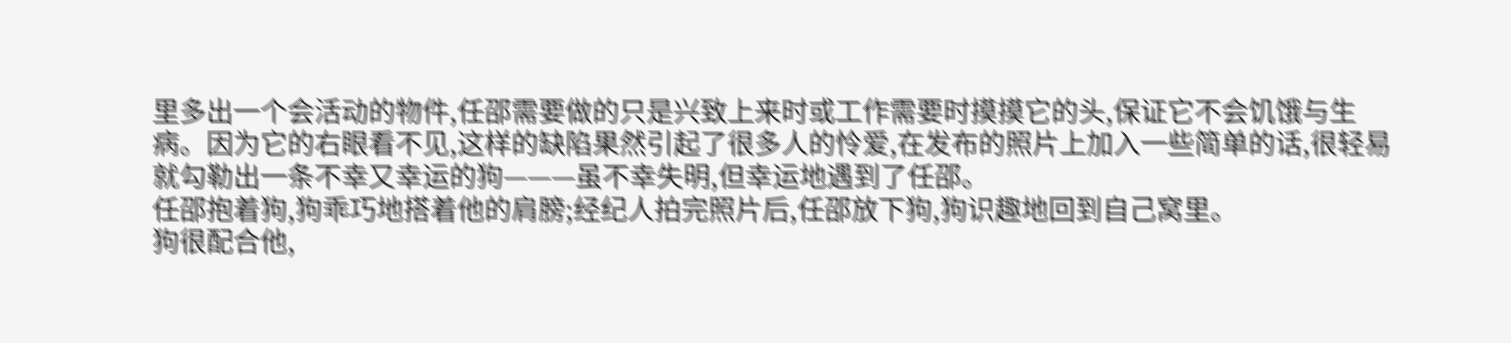里多出一个会活动的物件,任邵需要做的只是兴致上来时或工作需要时摸摸它的头,保证它不会饥饿与生病。因为它的右眼看不见,这样的缺陷果然引起了很多人的怜爱,在发布的照片上加入一些简单的话,很轻易就勾勒出一条不幸又幸运的狗———虽不幸失明,但幸运地遇到了任邵。
任邵抱着狗,狗乖巧地搭着他的肩膀;经纪人拍完照片后,任邵放下狗,狗识趣地回到自己窝里。
狗很配合他,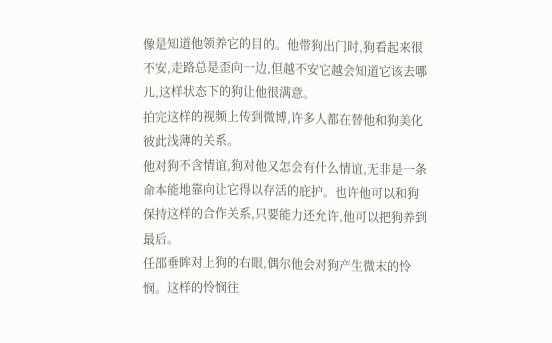像是知道他领养它的目的。他带狗出门时,狗看起来很不安,走路总是歪向一边,但越不安它越会知道它该去哪儿,这样状态下的狗让他很满意。
拍完这样的视频上传到微博,许多人都在替他和狗美化彼此浅薄的关系。
他对狗不含情谊,狗对他又怎会有什么情谊,无非是一条命本能地靠向让它得以存活的庇护。也许他可以和狗保持这样的合作关系,只要能力还允许,他可以把狗养到最后。
任邵垂眸对上狗的右眼,偶尔他会对狗产生微末的怜悯。这样的怜悯往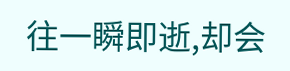往一瞬即逝,却会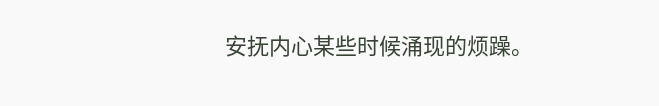安抚内心某些时候涌现的烦躁。